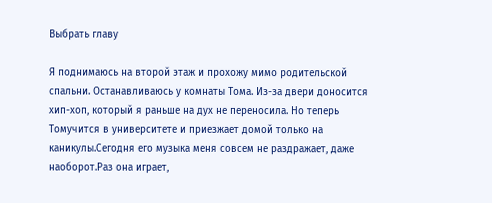Выбрать главу

Я поднимаюсь на второй этаж и прохожу мимо родительской спальни. Останавливаюсь у комнаты Тома. Из-за двери доносится хип-хоп, который я раньше на дух не переносила. Но теперь Томучится в университете и приезжает домой только на каникулы.Сегодня его музыка меня совсем не раздражает, даже наоборот.Раз она играет,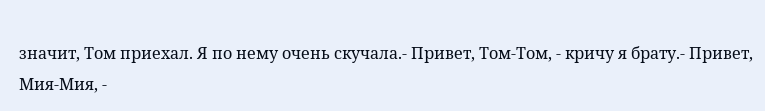значит, Том приехал. Я по нему очень скучала.- Привет, Том-Том, - кричу я брату.- Привет, Мия-Мия, -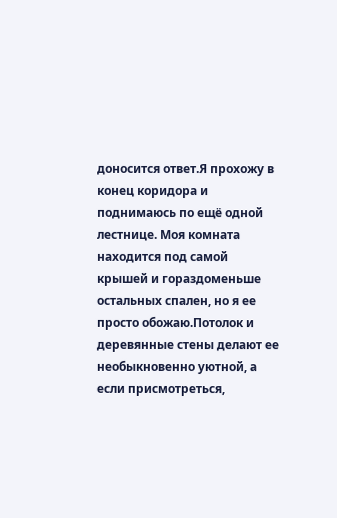доносится ответ.Я прохожу в конец коридора и поднимаюсь по ещё одной лестнице. Моя комната находится под самой крышей и гораздоменьше остальных спален, но я ее просто обожаю.Потолок и деревянные стены делают ее необыкновенно уютной, а если присмотреться,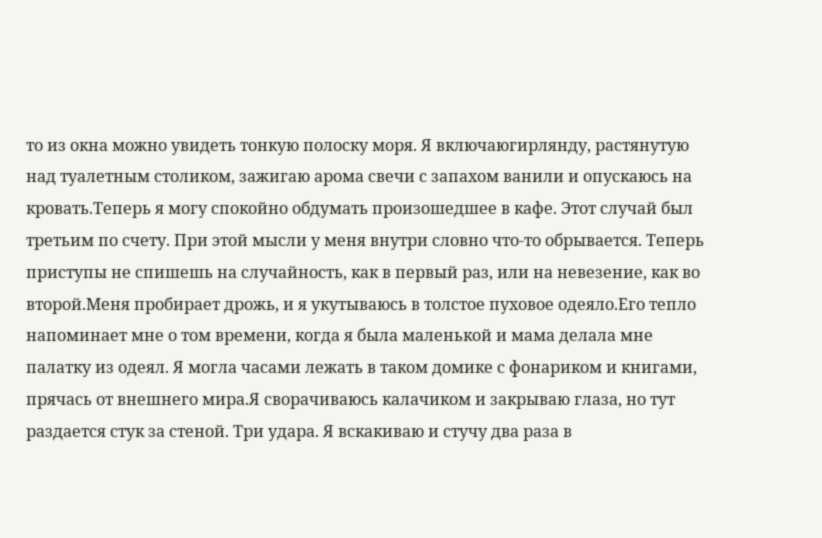то из окна можно увидеть тонкую полоску моря. Я включаюгирлянду, растянутую над туалетным столиком, зажигаю арома свечи с запахом ванили и опускаюсь на кровать.Теперь я могу спокойно обдумать произошедшее в кафе. Этот случай был третьим по счету. При этой мысли у меня внутри словно что-то обрывается. Теперь приступы не спишешь на случайность, как в первый раз, или на невезение, как во второй.Меня пробирает дрожь, и я укутываюсь в толстое пуховое одеяло.Его тепло напоминает мне о том времени, когда я была маленькой и мама делала мне палатку из одеял. Я могла часами лежать в таком домике с фонариком и книгами, прячась от внешнего мира.Я сворачиваюсь калачиком и закрываю глаза, но тут раздается стук за стеной. Три удара. Я вскакиваю и стучу два раза в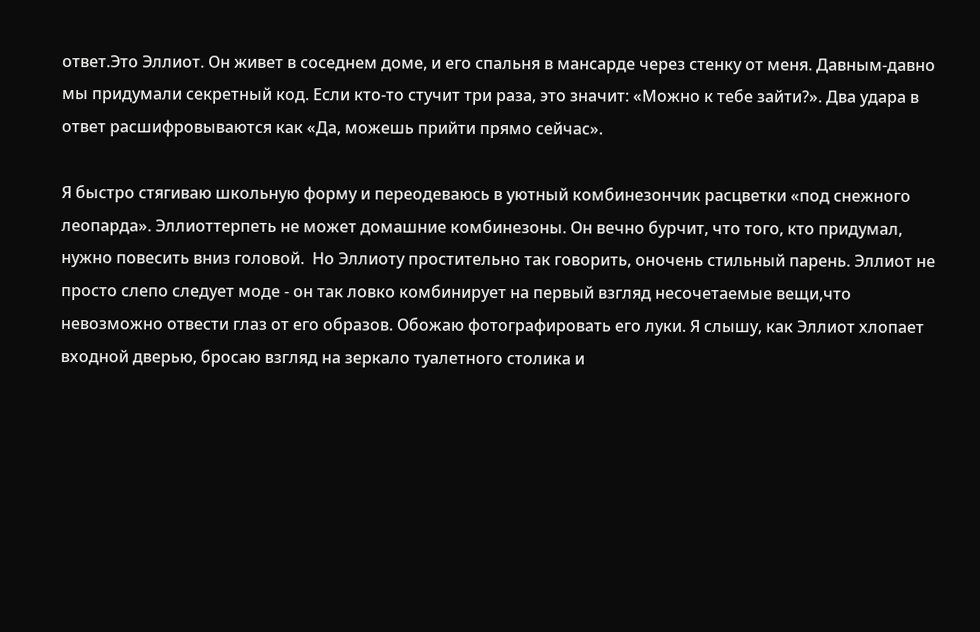ответ.Это Эллиот. Он живет в соседнем доме, и его спальня в мансарде через стенку от меня. Давным-давно мы придумали секретный код. Если кто-то стучит три раза, это значит: «Можно к тебе зайти?». Два удара в ответ расшифровываются как «Да, можешь прийти прямо сейчас».

Я быстро стягиваю школьную форму и переодеваюсь в уютный комбинезончик расцветки «под снежного леопарда». Эллиоттерпеть не может домашние комбинезоны. Он вечно бурчит, что того, кто придумал, нужно повесить вниз головой.  Но Эллиоту простительно так говорить, оночень стильный парень. Эллиот не просто слепо следует моде - он так ловко комбинирует на первый взгляд несочетаемые вещи,что невозможно отвести глаз от его образов. Обожаю фотографировать его луки. Я слышу, как Эллиот хлопает входной дверью, бросаю взгляд на зеркало туалетного столика и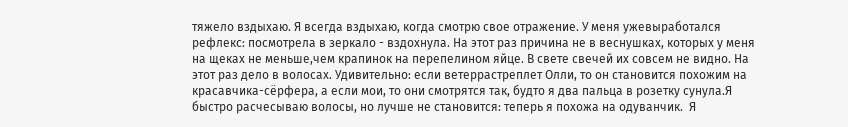тяжело вздыхаю. Я всегда вздыхаю, когда смотрю свое отражение. У меня ужевыработался рефлекс: посмотрела в зеркало - вздохнула. На этот раз причина не в веснушках, которых у меня на щеках не меньше,чем крапинок на перепелином яйце. В свете свечей их совсем не видно. На этот раз дело в волосах. Удивительно: если ветеррастреплет Олли, то он становится похожим на красавчика-сёрфера, а если мои, то они смотрятся так, будто я два пальца в розетку сунула.Я быстро расчесываю волосы, но лучше не становится: теперь я похожа на одуванчик.  Я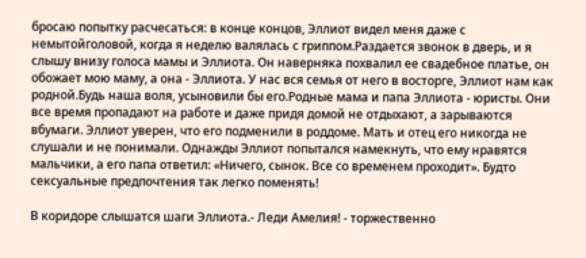бросаю попытку расчесаться: в конце концов, Эллиот видел меня даже с немытойголовой, когда я неделю валялась с гриппом.Раздается звонок в дверь, и я слышу внизу голоса мамы и Эллиота. Он наверняка похвалил ее свадебное платье, он обожает мою маму, а она - Эллиота. У нас вся семья от него в восторге, Эллиот нам как родной.Будь наша воля, усыновили бы его.Родные мама и папа Эллиота - юристы. Они все время пропадают на работе и даже придя домой не отдыхают, а зарываются вбумаги. Эллиот уверен, что его подменили в роддоме. Мать и отец его никогда не слушали и не понимали. Однажды Эллиот попытался намекнуть, что ему нравятся мальчики, а его папа ответил: «Ничего, сынок. Все со временем проходит». Будто сексуальные предпочтения так легко поменять!

В коридоре слышатся шаги Эллиота.- Леди Амелия! - торжественно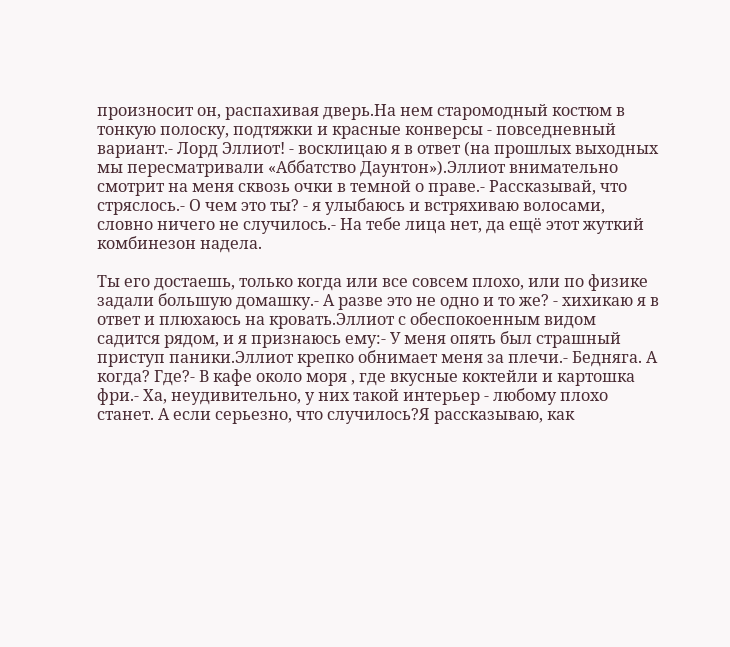произносит он, распахивая дверь.На нем старомодный костюм в тонкую полоску, подтяжки и красные конверсы - повседневный вариант.- Лорд Эллиот! - восклицаю я в ответ (на прошлых выходных мы пересматривали «Аббатство Даунтон»).Эллиот внимательно смотрит на меня сквозь очки в темной о праве.- Рассказывай, что стряслось.- О чем это ты? - я улыбаюсь и встряхиваю волосами, словно ничего не случилось.- На тебе лица нет, да ещё этот жуткий комбинезон надела.

Ты его достаешь, только когда или все совсем плохо, или по физике задали большую домашку.- А разве это не одно и то же? - хихикаю я в ответ и плюхаюсь на кровать.Эллиот с обеспокоенным видом садится рядом, и я признаюсь ему:- У меня опять был страшный приступ паники.Эллиот крепко обнимает меня за плечи.- Бедняга. А когда? Где?- В кафе около моря , где вкусные коктейли и картошка фри.- Ха, неудивительно, у них такой интерьер - любому плохо станет. А если серьезно, что случилось?Я рассказываю, как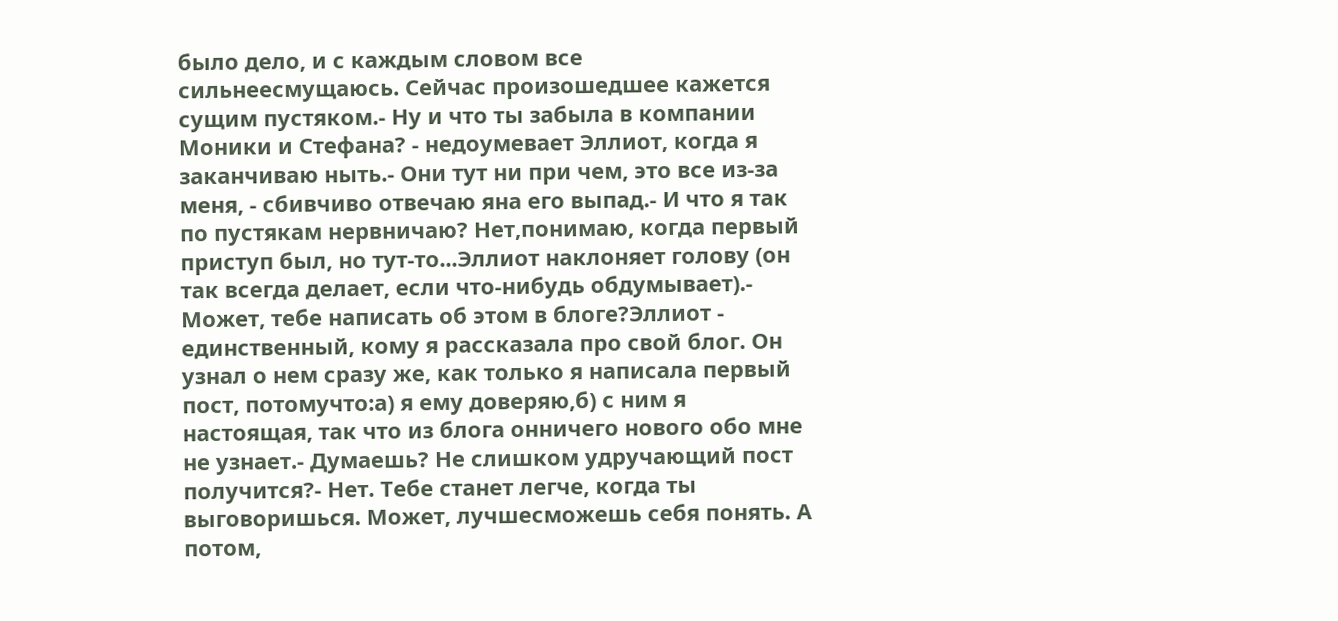было дело, и с каждым словом все сильнеесмущаюсь. Сейчас произошедшее кажется сущим пустяком.- Ну и что ты забыла в компании Моники и Стефана? - недоумевает Эллиот, когда я заканчиваю ныть.- Они тут ни при чем, это все из-за меня, - сбивчиво отвечаю яна его выпад.- И что я так по пустякам нервничаю? Нет,понимаю, когда первый приступ был, но тут-то...Эллиот наклоняет голову (он так всегда делает, если что-нибудь обдумывает).- Может, тебе написать об этом в блоге?Эллиот - единственный, кому я рассказала про свой блог. Он узнал о нем сразу же, как только я написала первый пост, потомучто:а) я ему доверяю,б) с ним я настоящая, так что из блога онничего нового обо мне не узнает.- Думаешь? Не слишком удручающий пост получится?- Нет. Тебе станет легче, когда ты выговоришься. Может, лучшесможешь себя понять. А потом,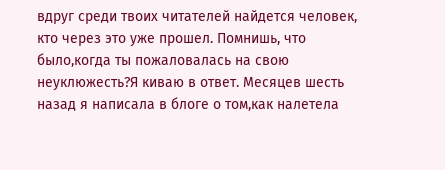вдруг среди твоих читателей найдется человек, кто через это уже прошел. Помнишь, что было,когда ты пожаловалась на свою неуклюжесть?Я киваю в ответ. Месяцев шесть назад я написала в блоге о том,как налетела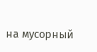на мусорный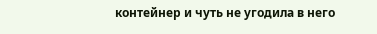контейнер и чуть не угодила в него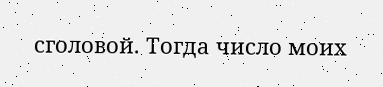сголовой. Тогда число моих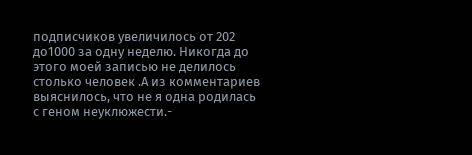подписчиков увеличилось от 202 до1000 за одну неделю. Никогда до этого моей записью не делилось столько человек .А из комментариев выяснилось, что не я одна родилась с геном неуклюжести.-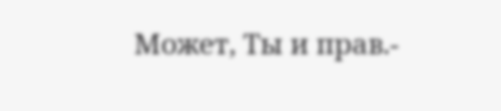Может, Ты и прав.-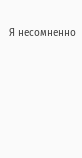Я несомненно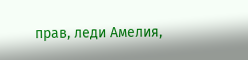прав, леди Амелия,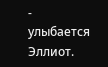- улыбается Эллиот.